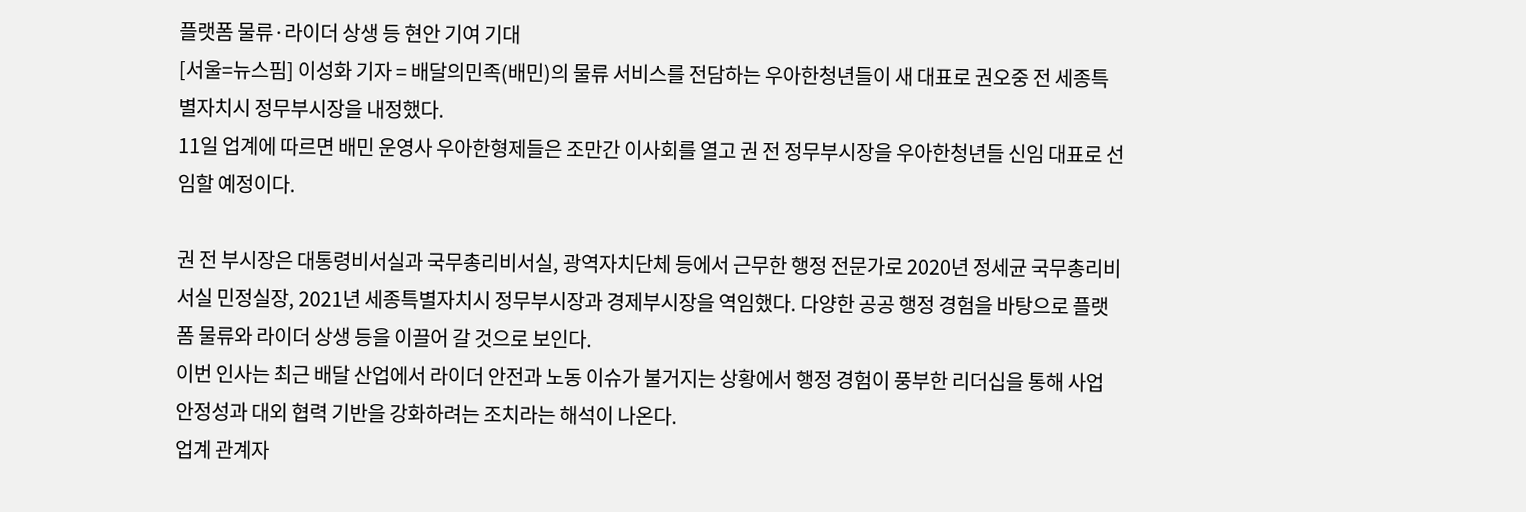플랫폼 물류·라이더 상생 등 현안 기여 기대
[서울=뉴스핌] 이성화 기자 = 배달의민족(배민)의 물류 서비스를 전담하는 우아한청년들이 새 대표로 권오중 전 세종특별자치시 정무부시장을 내정했다.
11일 업계에 따르면 배민 운영사 우아한형제들은 조만간 이사회를 열고 권 전 정무부시장을 우아한청년들 신임 대표로 선임할 예정이다.

권 전 부시장은 대통령비서실과 국무총리비서실, 광역자치단체 등에서 근무한 행정 전문가로 2020년 정세균 국무총리비서실 민정실장, 2021년 세종특별자치시 정무부시장과 경제부시장을 역임했다. 다양한 공공 행정 경험을 바탕으로 플랫폼 물류와 라이더 상생 등을 이끌어 갈 것으로 보인다.
이번 인사는 최근 배달 산업에서 라이더 안전과 노동 이슈가 불거지는 상황에서 행정 경험이 풍부한 리더십을 통해 사업 안정성과 대외 협력 기반을 강화하려는 조치라는 해석이 나온다.
업계 관계자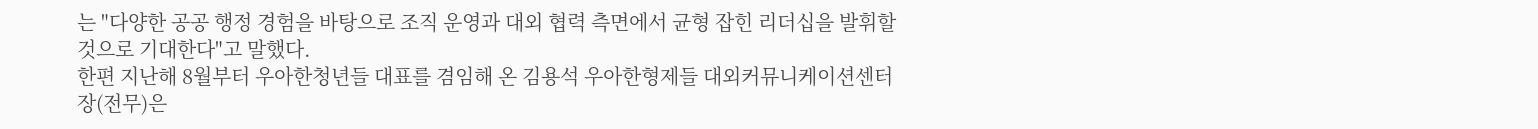는 "다양한 공공 행정 경험을 바탕으로 조직 운영과 대외 협력 측면에서 균형 잡힌 리더십을 발휘할 것으로 기대한다"고 말했다.
한편 지난해 8월부터 우아한청년들 대표를 겸임해 온 김용석 우아한형제들 대외커뮤니케이션센터장(전무)은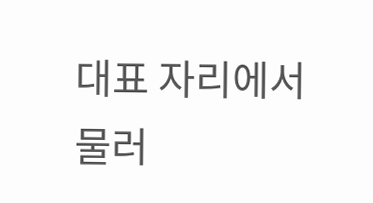대표 자리에서 물러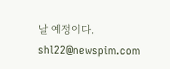날 예정이다.
shl22@newspim.com